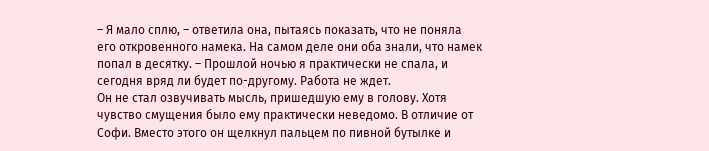– Я мало сплю, – ответила она, пытаясь показать, что не поняла его откровенного намека. На самом деле они оба знали, что намек попал в десятку. – Прошлой ночью я практически не спала, и сегодня вряд ли будет по-другому. Работа не ждет.
Он не стал озвучивать мысль, пришедшую ему в голову. Хотя чувство смущения было ему практически неведомо. В отличие от Софи. Вместо этого он щелкнул пальцем по пивной бутылке и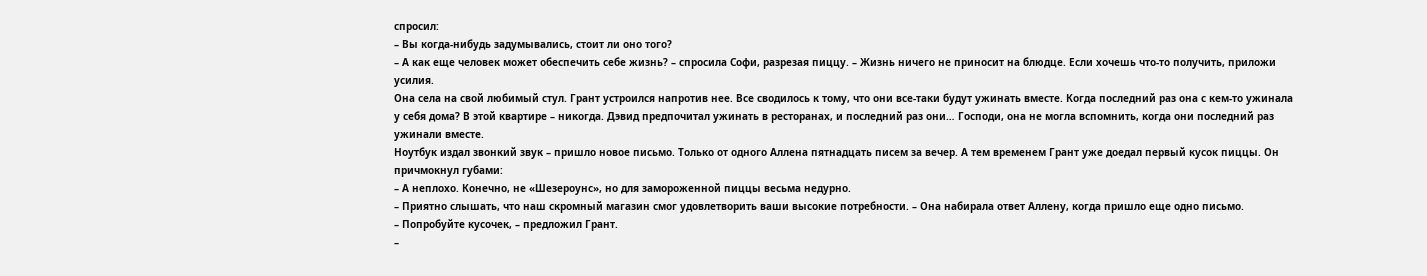спросил:
– Вы когда-нибудь задумывались, стоит ли оно того?
– А как еще человек может обеспечить себе жизнь? – спросила Софи, разрезая пиццу. – Жизнь ничего не приносит на блюдце. Если хочешь что-то получить, приложи усилия.
Она села на свой любимый стул. Грант устроился напротив нее. Все сводилось к тому, что они все-таки будут ужинать вместе. Когда последний раз она с кем-то ужинала у себя дома? В этой квартире – никогда. Дэвид предпочитал ужинать в ресторанах, и последний раз они… Господи, она не могла вспомнить, когда они последний раз ужинали вместе.
Ноутбук издал звонкий звук – пришло новое письмо. Только от одного Аллена пятнадцать писем за вечер. А тем временем Грант уже доедал первый кусок пиццы. Он причмокнул губами:
– А неплохо. Конечно, не «Шезероунс», но для замороженной пиццы весьма недурно.
– Приятно слышать, что наш скромный магазин смог удовлетворить ваши высокие потребности. – Она набирала ответ Аллену, когда пришло еще одно письмо.
– Попробуйте кусочек, – предложил Грант.
–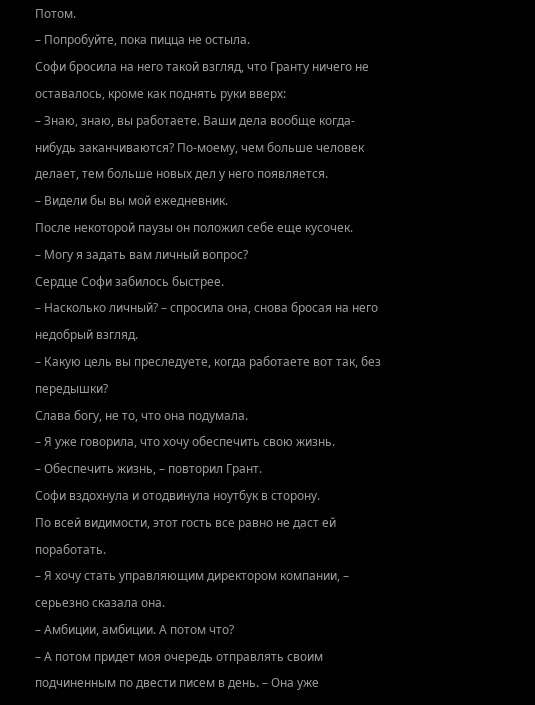Потом.
– Попробуйте, пока пицца не остыла.
Софи бросила на него такой взгляд, что Гранту ничего не оставалось, кроме как поднять руки вверх:
– Знаю, знаю, вы работаете. Ваши дела вообще когда-нибудь заканчиваются? По-моему, чем больше человек делает, тем больше новых дел у него появляется.
– Видели бы вы мой ежедневник.
После некоторой паузы он положил себе еще кусочек.
– Могу я задать вам личный вопрос?
Сердце Софи забилось быстрее.
– Насколько личный? – спросила она, снова бросая на него недобрый взгляд.
– Какую цель вы преследуете, когда работаете вот так, без передышки?
Слава богу, не то, что она подумала.
– Я уже говорила, что хочу обеспечить свою жизнь.
– Обеспечить жизнь, – повторил Грант.
Софи вздохнула и отодвинула ноутбук в сторону.
По всей видимости, этот гость все равно не даст ей поработать.
– Я хочу стать управляющим директором компании, – серьезно сказала она.
– Амбиции, амбиции. А потом что?
– А потом придет моя очередь отправлять своим подчиненным по двести писем в день. – Она уже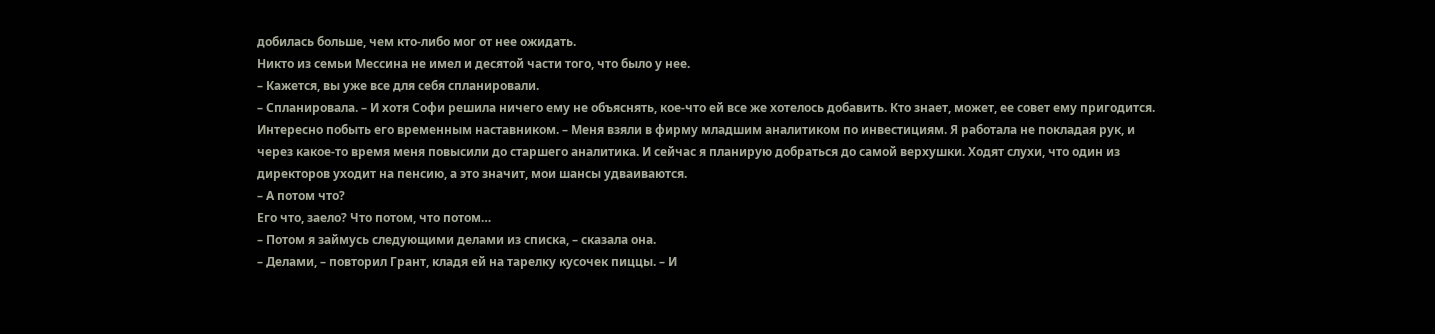добилась больше, чем кто-либо мог от нее ожидать.
Никто из семьи Мессина не имел и десятой части того, что было у нее.
– Кажется, вы уже все для себя спланировали.
– Спланировала. – И хотя Софи решила ничего ему не объяснять, кое-что ей все же хотелось добавить. Кто знает, может, ее совет ему пригодится. Интересно побыть его временным наставником. – Меня взяли в фирму младшим аналитиком по инвестициям. Я работала не покладая рук, и через какое-то время меня повысили до старшего аналитика. И сейчас я планирую добраться до самой верхушки. Ходят слухи, что один из директоров уходит на пенсию, а это значит, мои шансы удваиваются.
– А потом что?
Его что, заело? Что потом, что потом…
– Потом я займусь следующими делами из списка, – сказала она.
– Делами, – повторил Грант, кладя ей на тарелку кусочек пиццы. – И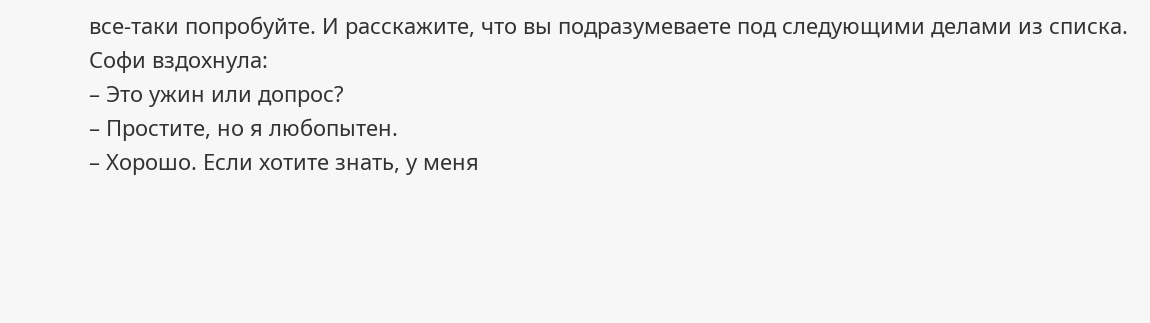все-таки попробуйте. И расскажите, что вы подразумеваете под следующими делами из списка.
Софи вздохнула:
– Это ужин или допрос?
– Простите, но я любопытен.
– Хорошо. Если хотите знать, у меня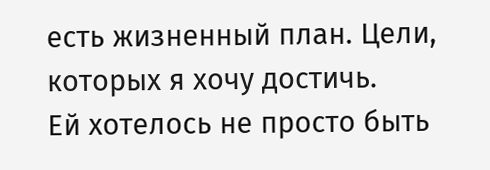есть жизненный план. Цели, которых я хочу достичь.
Ей хотелось не просто быть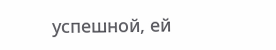успешной, ей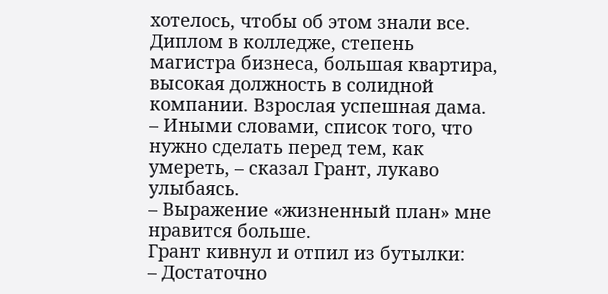хотелось, чтобы об этом знали все. Диплом в колледже, степень магистра бизнеса, большая квартира, высокая должность в солидной компании. Взрослая успешная дама.
– Иными словами, список того, что нужно сделать перед тем, как умереть, – сказал Грант, лукаво улыбаясь.
– Выражение «жизненный план» мне нравится больше.
Грант кивнул и отпил из бутылки:
– Достаточно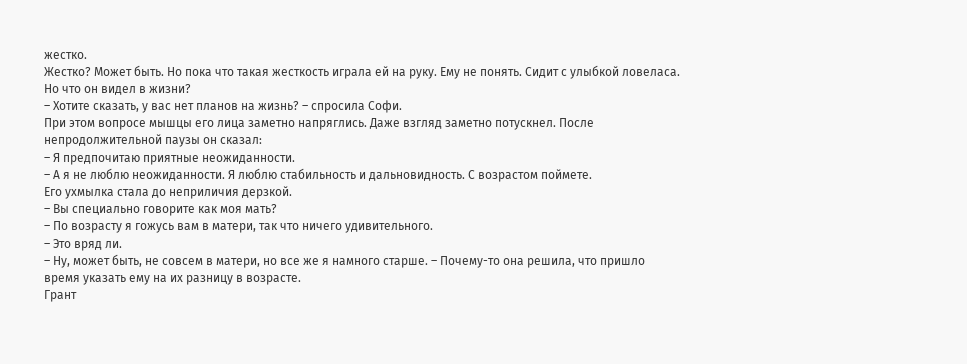жестко.
Жестко? Может быть. Но пока что такая жесткость играла ей на руку. Ему не понять. Сидит с улыбкой ловеласа. Но что он видел в жизни?
– Хотите сказать, у вас нет планов на жизнь? – спросила Софи.
При этом вопросе мышцы его лица заметно напряглись. Даже взгляд заметно потускнел. После непродолжительной паузы он сказал:
– Я предпочитаю приятные неожиданности.
– А я не люблю неожиданности. Я люблю стабильность и дальновидность. С возрастом поймете.
Его ухмылка стала до неприличия дерзкой.
– Вы специально говорите как моя мать?
– По возрасту я гожусь вам в матери, так что ничего удивительного.
– Это вряд ли.
– Ну, может быть, не совсем в матери, но все же я намного старше. – Почему-то она решила, что пришло время указать ему на их разницу в возрасте.
Грант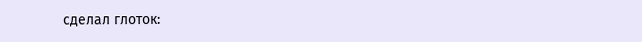сделал глоток: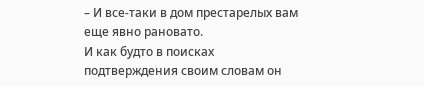– И все-таки в дом престарелых вам еще явно рановато.
И как будто в поисках подтверждения своим словам он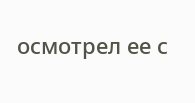осмотрел ее с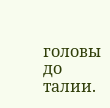головы до талии.